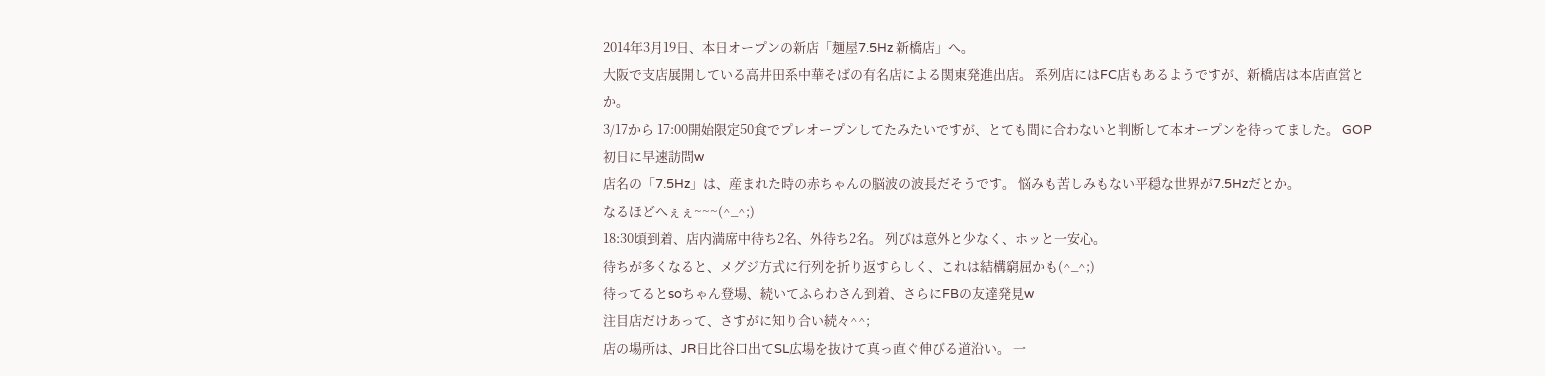2014年3月19日、本日オープンの新店「麺屋7.5Hz 新橋店」へ。
大阪で支店展開している高井田系中華そばの有名店による関東発進出店。 系列店にはFC店もあるようですが、新橋店は本店直営とか。
3/17から 17:00開始限定50食でプレオープンしてたみたいですが、とても間に合わないと判断して本オープンを待ってました。 GOP初日に早速訪問w
店名の「7.5Hz」は、産まれた時の赤ちゃんの脳波の波長だそうです。 悩みも苦しみもない平穏な世界が7.5Hzだとか。
なるほどへぇぇ~~~(^_^;)
18:30頃到着、店内満席中待ち2名、外待ち2名。 列びは意外と少なく、ホッと一安心。
待ちが多くなると、メグジ方式に行列を折り返すらしく、これは結構窮屈かも(^_^;)
待ってるとsoちゃん登場、続いてふらわさん到着、さらにFBの友達発見w
注目店だけあって、さすがに知り合い続々^^;
店の場所は、JR日比谷口出てSL広場を抜けて真っ直ぐ伸びる道沿い。 一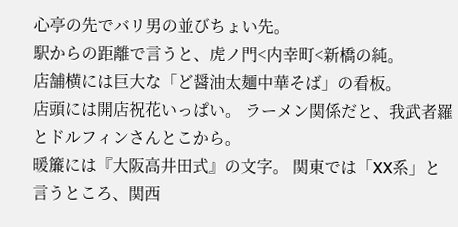心亭の先でバリ男の並びちょい先。
駅からの距離で言うと、虎ノ門<内幸町<新橋の純。
店舗横には巨大な「ど醤油太麺中華そば」の看板。
店頭には開店祝花いっぱい。 ラーメン関係だと、我武者羅とドルフィンさんとこから。
暖簾には『大阪高井田式』の文字。 関東では「XX系」と言うところ、関西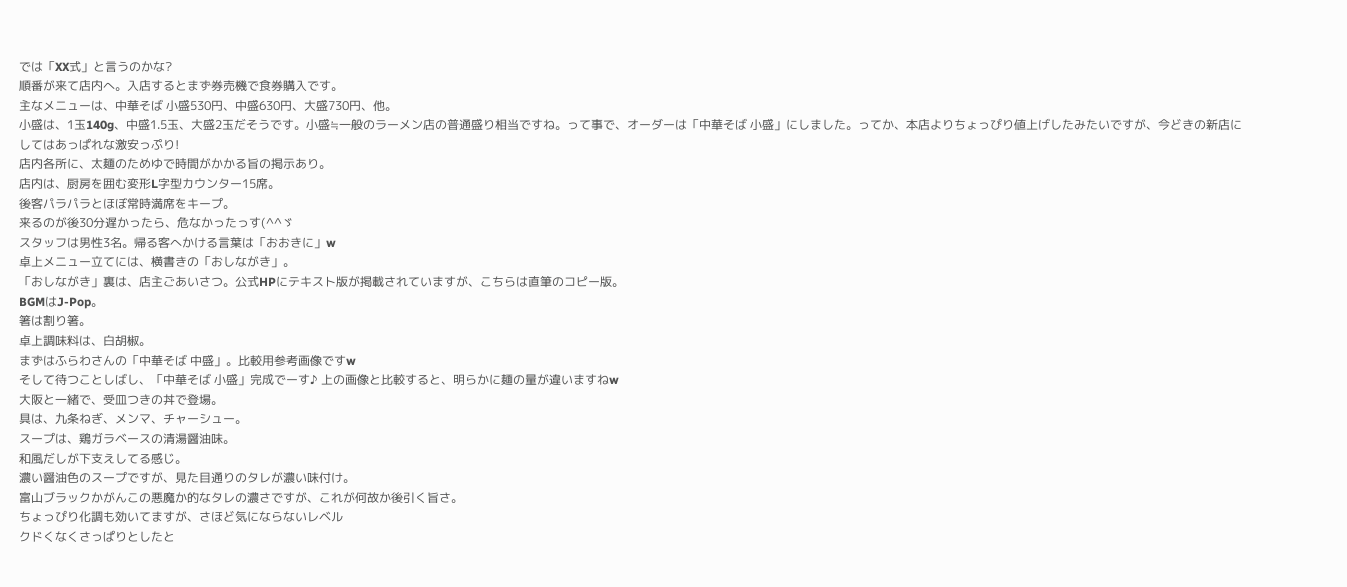では「XX式」と言うのかな?
順番が来て店内へ。入店するとまず券売機で食券購入です。
主なメニューは、中華そば 小盛530円、中盛630円、大盛730円、他。
小盛は、1玉140g、中盛1.5玉、大盛2玉だそうです。小盛≒一般のラーメン店の普通盛り相当ですね。って事で、オーダーは「中華そば 小盛」にしました。ってか、本店よりちょっぴり値上げしたみたいですが、今どきの新店にしてはあっぱれな激安っぷり!
店内各所に、太麺のためゆで時間がかかる旨の掲示あり。
店内は、厨房を囲む変形L字型カウンター15席。
後客パラパラとほぼ常時満席をキープ。
来るのが後30分遅かったら、危なかったっす(^^ゞ
スタッフは男性3名。帰る客へかける言葉は「おおきに」w
卓上メニュー立てには、横書きの「おしながき」。
「おしながき」裏は、店主ごあいさつ。公式HPにテキスト版が掲載されていますが、こちらは直筆のコピー版。
BGMはJ-Pop。
箸は割り箸。
卓上調味料は、白胡椒。
まずはふらわさんの「中華そば 中盛」。比較用参考画像ですw
そして待つことしばし、「中華そば 小盛」完成でーす♪ 上の画像と比較すると、明らかに麺の量が違いますねw
大阪と一緒で、受皿つきの丼で登場。
具は、九条ねぎ、メンマ、チャーシュー。
スープは、鶏ガラベースの清湯醤油味。
和風だしが下支えしてる感じ。
濃い醤油色のスープですが、見た目通りのタレが濃い味付け。
富山ブラックかがんこの悪魔か的なタレの濃さですが、これが何故か後引く旨さ。
ちょっぴり化調も効いてますが、さほど気にならないレベル
クドくなくさっぱりとしたと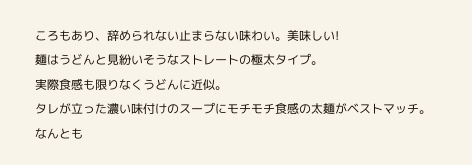ころもあり、辞められない止まらない味わい。美味しい!
麺はうどんと見紛いそうなストレートの極太タイプ。
実際食感も限りなくうどんに近似。
タレが立った濃い味付けのスープにモチモチ食感の太麺がベストマッチ。
なんとも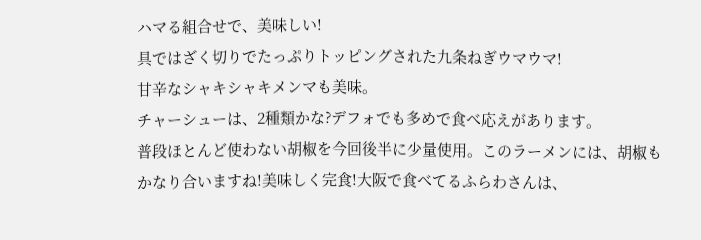ハマる組合せで、美味しい!
具ではざく切りでたっぷりトッピングされた九条ねぎウマウマ!
甘辛なシャキシャキメンマも美味。
チャーシューは、2種類かな?デフォでも多めで食べ応えがあります。
普段ほとんど使わない胡椒を今回後半に少量使用。このラーメンには、胡椒もかなり合いますね!美味しく完食!大阪で食べてるふらわさんは、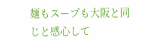麺もスープも大阪と同じと感心して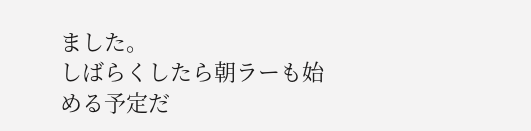ました。
しばらくしたら朝ラーも始める予定だ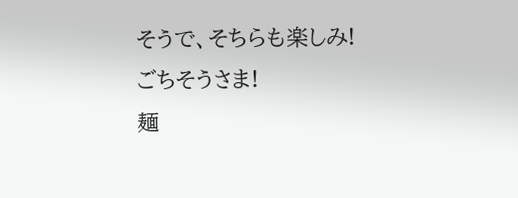そうで、そちらも楽しみ!ごちそうさま!
麺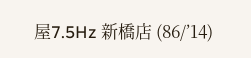屋7.5Hz 新橋店 (86/’14)